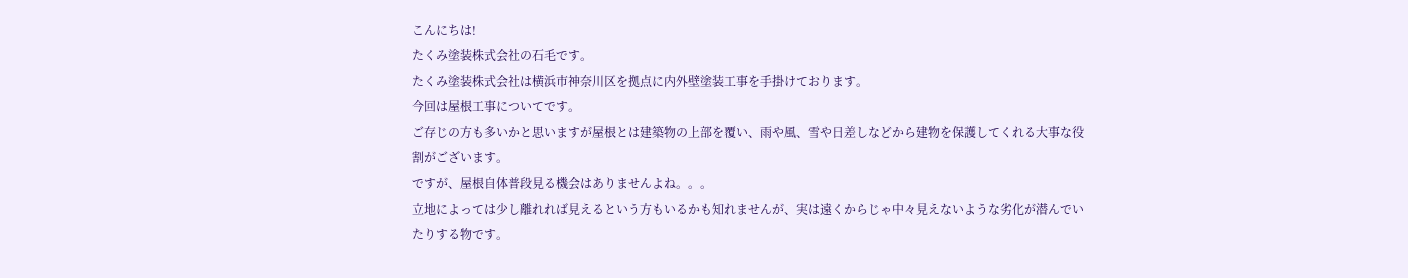こんにちは!
たくみ塗装株式会社の石毛です。
たくみ塗装株式会社は横浜市神奈川区を拠点に内外壁塗装工事を手掛けております。
今回は屋根工事についてです。
ご存じの方も多いかと思いますが屋根とは建築物の上部を覆い、雨や風、雪や日差しなどから建物を保護してくれる大事な役割がございます。
ですが、屋根自体普段見る機会はありませんよね。。。
立地によっては少し離れれば見えるという方もいるかも知れませんが、実は遠くからじゃ中々見えないような劣化が潜んでいたりする物です。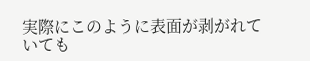実際にこのように表面が剥がれていても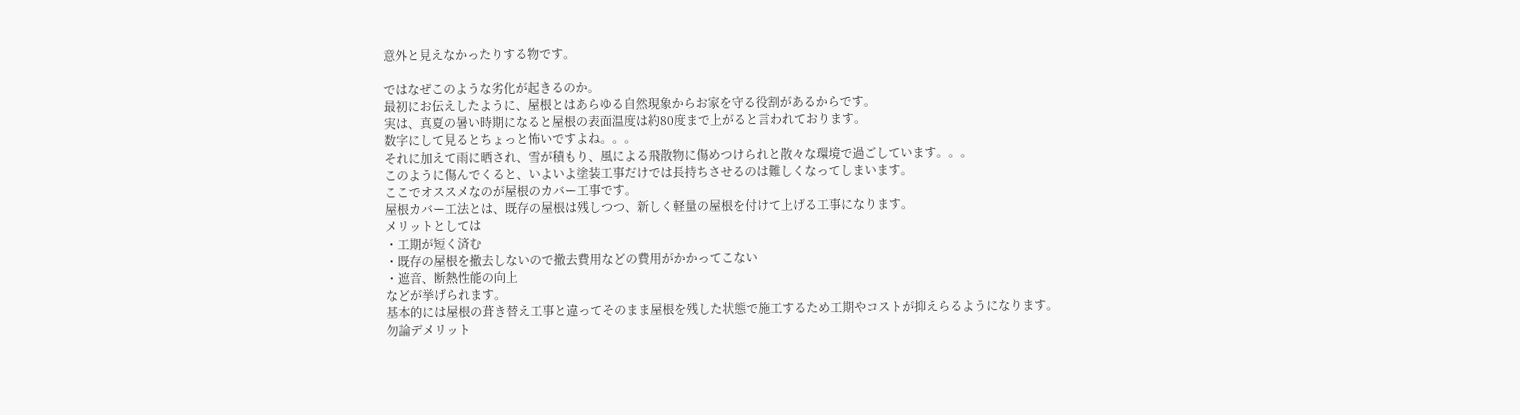意外と見えなかったりする物です。

ではなぜこのような劣化が起きるのか。
最初にお伝えしたように、屋根とはあらゆる自然現象からお家を守る役割があるからです。
実は、真夏の暑い時期になると屋根の表面温度は約80度まで上がると言われております。
数字にして見るとちょっと怖いですよね。。。
それに加えて雨に晒され、雪が積もり、風による飛散物に傷めつけられと散々な環境で過ごしています。。。
このように傷んでくると、いよいよ塗装工事だけでは長持ちさせるのは難しくなってしまいます。
ここでオススメなのが屋根のカバー工事です。
屋根カバー工法とは、既存の屋根は残しつつ、新しく軽量の屋根を付けて上げる工事になります。
メリットとしては
・工期が短く済む
・既存の屋根を撤去しないので撤去費用などの費用がかかってこない
・遮音、断熱性能の向上
などが挙げられます。
基本的には屋根の葺き替え工事と違ってそのまま屋根を残した状態で施工するため工期やコストが抑えらるようになります。
勿論デメリット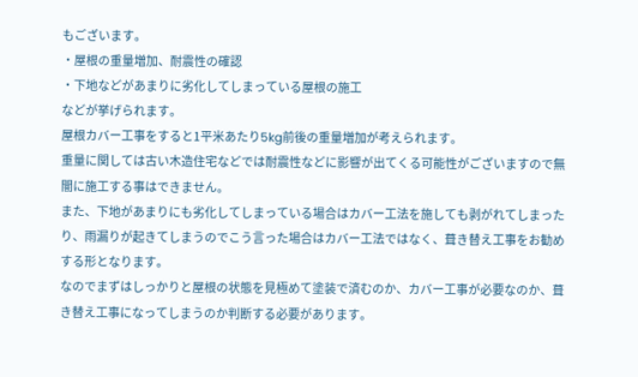もございます。
・屋根の重量増加、耐震性の確認
・下地などがあまりに劣化してしまっている屋根の施工
などが挙げられます。
屋根カバー工事をすると1平米あたり5kg前後の重量増加が考えられます。
重量に関しては古い木造住宅などでは耐震性などに影響が出てくる可能性がございますので無闇に施工する事はできません。
また、下地があまりにも劣化してしまっている場合はカバー工法を施しても剥がれてしまったり、雨漏りが起きてしまうのでこう言った場合はカバー工法ではなく、葺き替え工事をお勧めする形となります。
なのでまずはしっかりと屋根の状態を見極めて塗装で済むのか、カバー工事が必要なのか、葺き替え工事になってしまうのか判断する必要があります。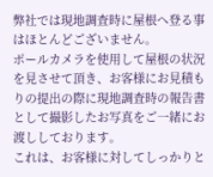弊社では現地調査時に屋根へ登る事はほとんどございません。
ポールカメラを使用して屋根の状況を見させて頂き、お客様にお見積もりの提出の際に現地調査時の報告書として撮影したお写真をご一緒にお渡ししております。
これは、お客様に対してしっかりと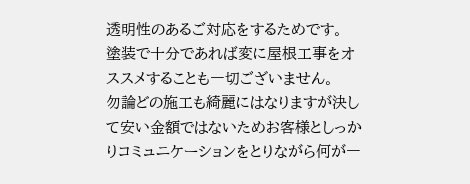透明性のあるご対応をするためです。
塗装で十分であれば変に屋根工事をオススメすることも一切ございません。
勿論どの施工も綺麗にはなりますが決して安い金額ではないためお客様としっかりコミュニケーションをとりながら何が一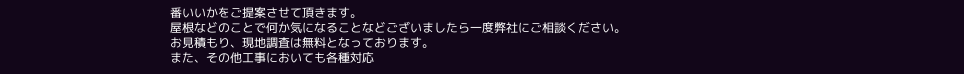番いいかをご提案させて頂きます。
屋根などのことで何か気になることなどございましたら一度弊社にご相談ください。
お見積もり、現地調査は無料となっております。
また、その他工事においても各種対応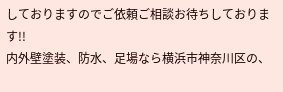しておりますのでご依頼ご相談お待ちしております!!
内外壁塗装、防水、足場なら横浜市神奈川区の、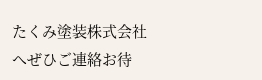たくみ塗装株式会社へぜひご連絡お待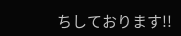ちしております!!